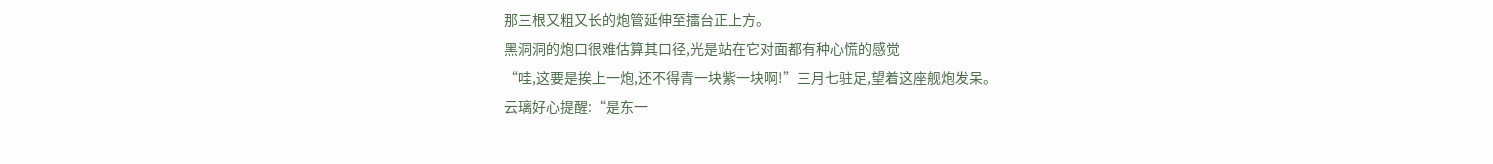那三根又粗又长的炮管延伸至擂台正上方。
黑洞洞的炮口很难估算其口径,光是站在它对面都有种心慌的感觉
“哇,这要是挨上一炮,还不得青一块紫一块啊!”三月七驻足,望着这座舰炮发呆。
云璃好心提醒:“是东一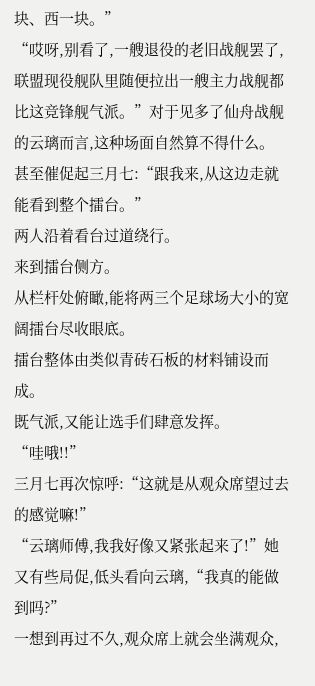块、西一块。”
“哎呀,别看了,一艘退役的老旧战舰罢了,联盟现役舰队里随便拉出一艘主力战舰都比这竞锋舰气派。”对于见多了仙舟战舰的云璃而言,这种场面自然算不得什么。
甚至催促起三月七:“跟我来,从这边走就能看到整个擂台。”
两人沿着看台过道绕行。
来到擂台侧方。
从栏杆处俯瞰,能将两三个足球场大小的宽阔擂台尽收眼底。
擂台整体由类似青砖石板的材料铺设而成。
既气派,又能让选手们肆意发挥。
“哇哦!!”
三月七再次惊呼:“这就是从观众席望过去的感觉嘛!”
“云璃师傅,我我好像又紧张起来了!”她又有些局促,低头看向云璃,“我真的能做到吗?”
一想到再过不久,观众席上就会坐满观众,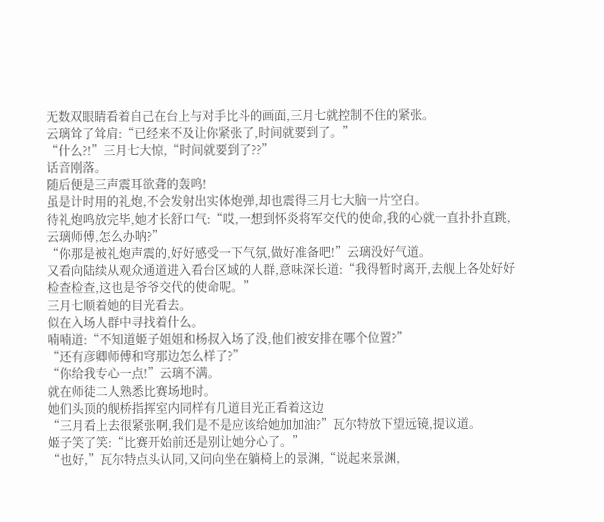无数双眼睛看着自己在台上与对手比斗的画面,三月七就控制不住的紧张。
云璃耸了耸肩:“已经来不及让你紧张了,时间就要到了。”
“什么?!”三月七大惊,“时间就要到了??”
话音刚落。
随后便是三声震耳欲聋的轰鸣!
虽是计时用的礼炮,不会发射出实体炮弹,却也震得三月七大脑一片空白。
待礼炮鸣放完毕,她才长舒口气:“哎,一想到怀炎将军交代的使命,我的心就一直扑扑直跳,云璃师傅,怎么办呐?”
“你那是被礼炮声震的,好好感受一下气氛,做好准备吧!”云璃没好气道。
又看向陆续从观众通道进入看台区域的人群,意味深长道:“我得暂时离开,去舰上各处好好检查检查,这也是爷爷交代的使命呢。”
三月七顺着她的目光看去。
似在入场人群中寻找着什么。
喃喃道:“不知道姬子姐姐和杨叔入场了没,他们被安排在哪个位置?”
“还有彦卿师傅和穹那边怎么样了?”
“你给我专心一点!”云璃不满。
就在师徒二人熟悉比赛场地时。
她们头顶的舰桥指挥室内同样有几道目光正看着这边
“三月看上去很紧张啊,我们是不是应该给她加加油?”瓦尔特放下望远镜,提议道。
姬子笑了笑:“比赛开始前还是别让她分心了。”
“也好,”瓦尔特点头认同,又问向坐在躺椅上的景渊,“说起来景渊,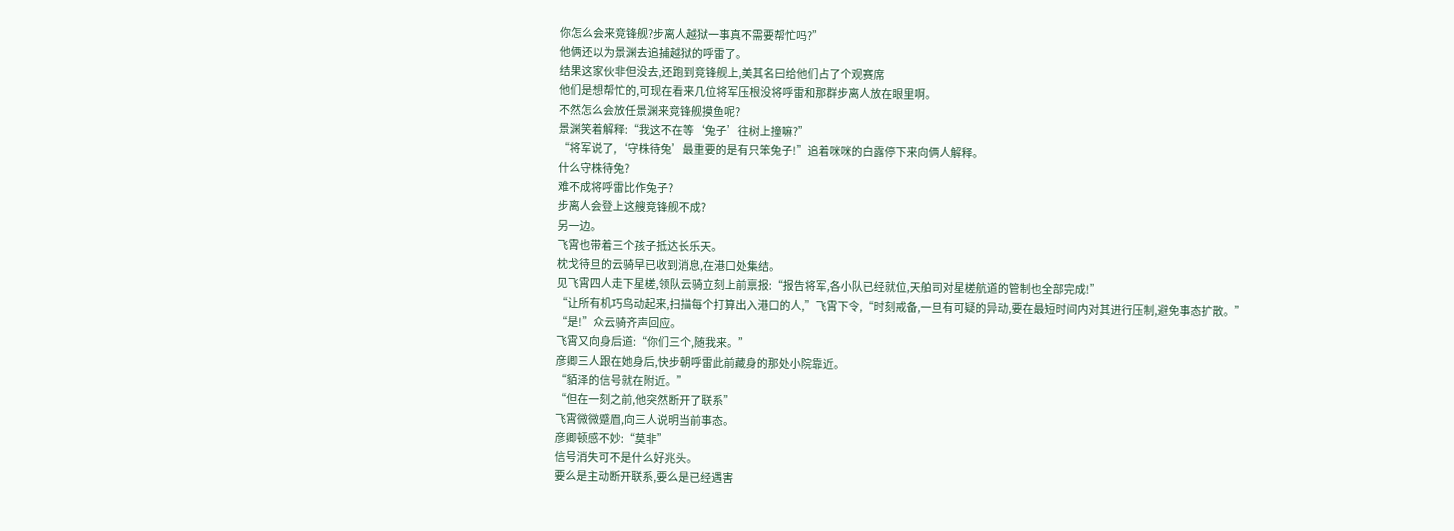你怎么会来竞锋舰?步离人越狱一事真不需要帮忙吗?”
他俩还以为景渊去追捕越狱的呼雷了。
结果这家伙非但没去,还跑到竞锋舰上,美其名曰给他们占了个观赛席
他们是想帮忙的,可现在看来几位将军压根没将呼雷和那群步离人放在眼里啊。
不然怎么会放任景渊来竞锋舰摸鱼呢?
景渊笑着解释:“我这不在等‘兔子’往树上撞嘛?”
“将军说了,‘守株待兔’最重要的是有只笨兔子!”追着咪咪的白露停下来向俩人解释。
什么守株待兔?
难不成将呼雷比作兔子?
步离人会登上这艘竞锋舰不成?
另一边。
飞霄也带着三个孩子抵达长乐天。
枕戈待旦的云骑早已收到消息,在港口处集结。
见飞霄四人走下星槎,领队云骑立刻上前禀报:“报告将军,各小队已经就位,天舶司对星槎航道的管制也全部完成!”
“让所有机巧鸟动起来,扫描每个打算出入港口的人,”飞霄下令,“时刻戒备,一旦有可疑的异动,要在最短时间内对其进行压制,避免事态扩散。”
“是!”众云骑齐声回应。
飞霄又向身后道:“你们三个,随我来。”
彦卿三人跟在她身后,快步朝呼雷此前藏身的那处小院靠近。
“貊泽的信号就在附近。”
“但在一刻之前,他突然断开了联系”
飞霄微微蹙眉,向三人说明当前事态。
彦卿顿感不妙:“莫非”
信号消失可不是什么好兆头。
要么是主动断开联系,要么是已经遇害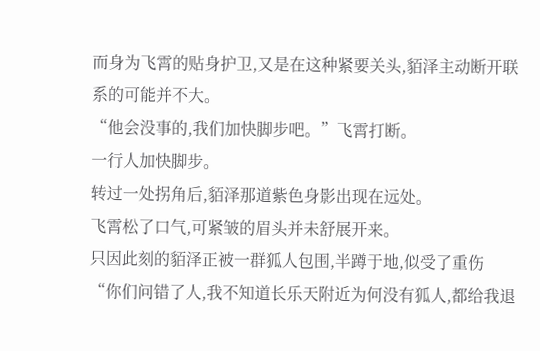而身为飞霄的贴身护卫,又是在这种紧要关头,貊泽主动断开联系的可能并不大。
“他会没事的,我们加快脚步吧。”飞霄打断。
一行人加快脚步。
转过一处拐角后,貊泽那道紫色身影出现在远处。
飞霄松了口气,可紧皱的眉头并未舒展开来。
只因此刻的貊泽正被一群狐人包围,半蹲于地,似受了重伤
“你们问错了人,我不知道长乐天附近为何没有狐人,都给我退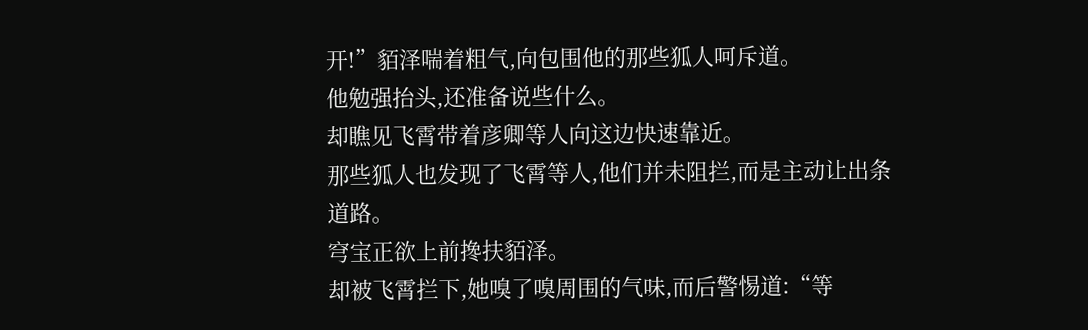开!”貊泽喘着粗气,向包围他的那些狐人呵斥道。
他勉强抬头,还准备说些什么。
却瞧见飞霄带着彦卿等人向这边快速靠近。
那些狐人也发现了飞霄等人,他们并未阻拦,而是主动让出条道路。
穹宝正欲上前搀扶貊泽。
却被飞霄拦下,她嗅了嗅周围的气味,而后警惕道:“等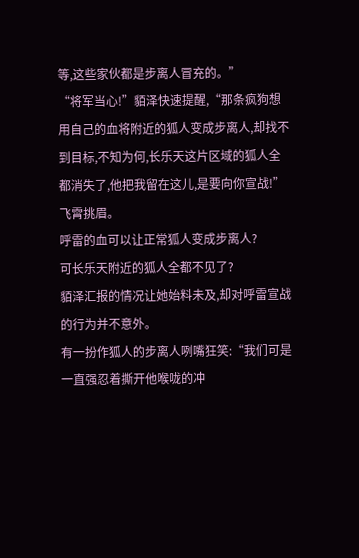等,这些家伙都是步离人冒充的。”
“将军当心!”貊泽快速提醒,“那条疯狗想用自己的血将附近的狐人变成步离人,却找不到目标,不知为何,长乐天这片区域的狐人全都消失了,他把我留在这儿,是要向你宣战!”
飞霄挑眉。
呼雷的血可以让正常狐人变成步离人?
可长乐天附近的狐人全都不见了?
貊泽汇报的情况让她始料未及,却对呼雷宣战的行为并不意外。
有一扮作狐人的步离人咧嘴狂笑:“我们可是一直强忍着撕开他喉咙的冲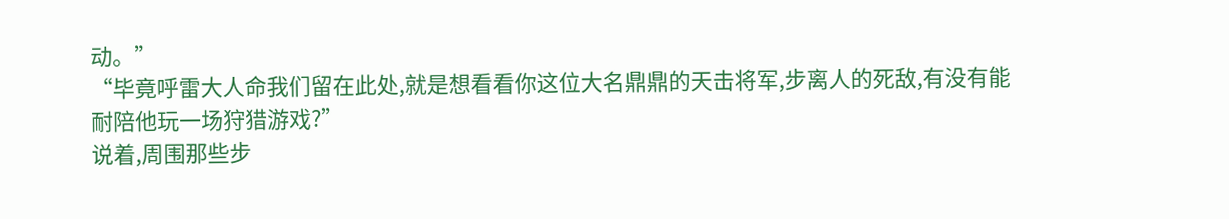动。”
“毕竟呼雷大人命我们留在此处,就是想看看你这位大名鼎鼎的天击将军,步离人的死敌,有没有能耐陪他玩一场狩猎游戏?”
说着,周围那些步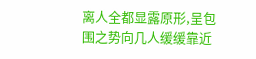离人全都显露原形,呈包围之势向几人缓缓靠近